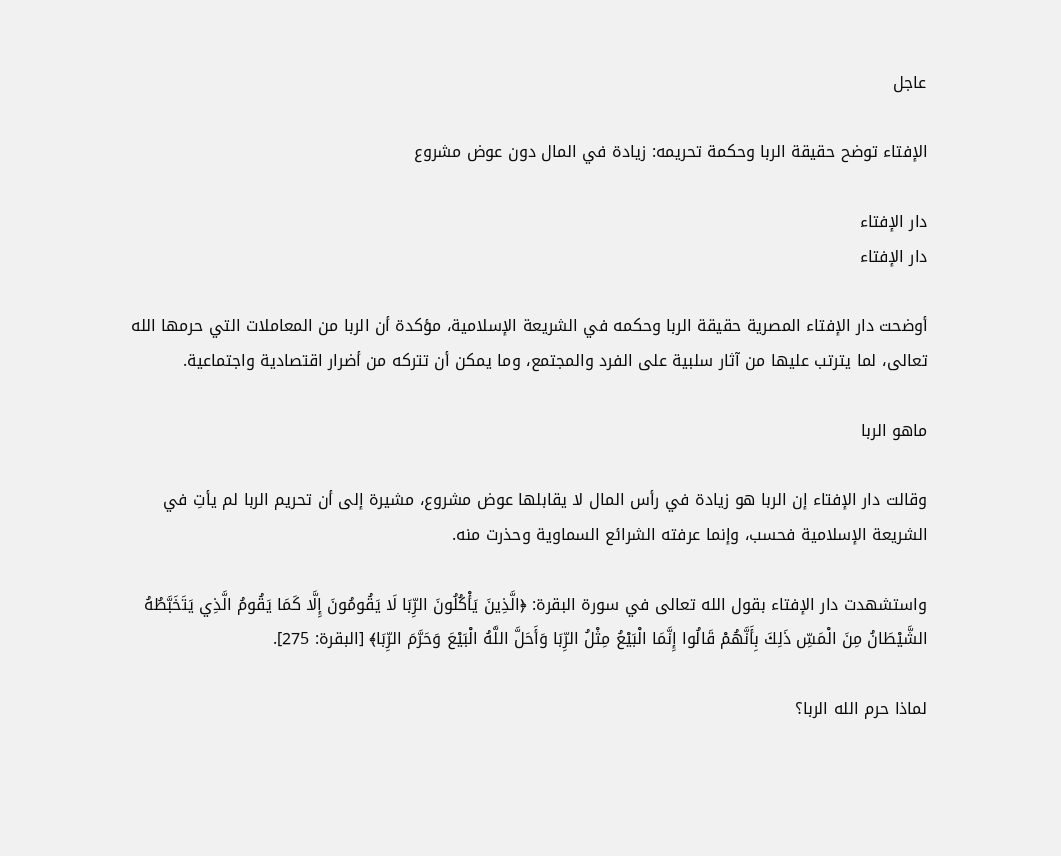عاجل

الإفتاء توضح حقيقة الربا وحكمة تحريمه: زيادة في المال دون عوض مشروع

دار الإفتاء
دار الإفتاء

أوضحت دار الإفتاء المصرية حقيقة الربا وحكمه في الشريعة الإسلامية، مؤكدة أن الربا من المعاملات التي حرمها الله تعالى، لما يترتب عليها من آثار سلبية على الفرد والمجتمع، وما يمكن أن تتركه من أضرار اقتصادية واجتماعية.

ماهو الربا

وقالت دار الإفتاء إن الربا هو زيادة في رأس المال لا يقابلها عوض مشروع، مشيرة إلى أن تحريم الربا لم يأتِ في الشريعة الإسلامية فحسب، وإنما عرفته الشرائع السماوية وحذرت منه.

واستشهدت دار الإفتاء بقول الله تعالى في سورة البقرة: ﴿الَّذِينَ يَأْكُلُونَ الرِّبَا لَا يَقُومُونَ إِلَّا كَمَا يَقُومُ الَّذِي يَتَخَبَّطُهُ الشَّيْطَانُ مِنَ الْمَسِّ ذَلِكَ بِأَنَّهُمْ قَالُوا إِنَّمَا الْبَيْعُ مِثْلُ الرِّبَا وَأَحَلَّ اللَّهُ الْبَيْعَ وَحَرَّمَ الرِّبَا﴾ [البقرة: 275].

لماذا حرم الله الربا؟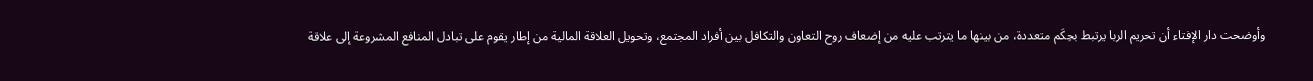وأوضحت دار الإفتاء أن تحريم الربا يرتبط بحِكَم متعددة، من بينها ما يترتب عليه من إضعاف روح التعاون والتكافل بين أفراد المجتمع، وتحويل العلاقة المالية من إطار يقوم على تبادل المنافع المشروعة إلى علاقة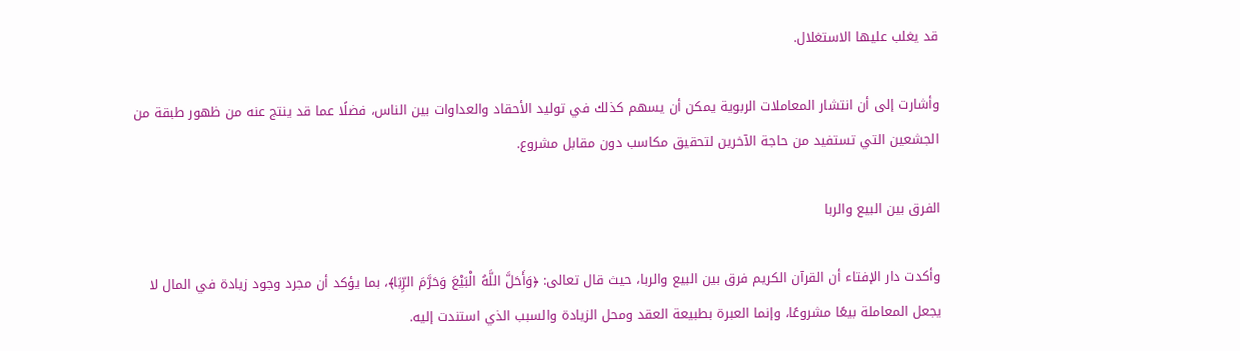قد يغلب عليها الاستغلال.

وأشارت إلى أن انتشار المعاملات الربوية يمكن أن يسهم كذلك في توليد الأحقاد والعداوات بين الناس، فضلًا عما قد ينتج عنه من ظهور طبقة من الجشعين التي تستفيد من حاجة الآخرين لتحقيق مكاسب دون مقابل مشروع.

الفرق بين البيع والربا

وأكدت دار الإفتاء أن القرآن الكريم فرق بين البيع والربا، حيث قال تعالى: ﴿وَأَحَلَّ اللَّهُ الْبَيْعَ وَحَرَّمَ الرِّبَا﴾، بما يؤكد أن مجرد وجود زيادة في المال لا يجعل المعاملة بيعًا مشروعًا، وإنما العبرة بطبيعة العقد ومحل الزيادة والسبب الذي استندت إليه.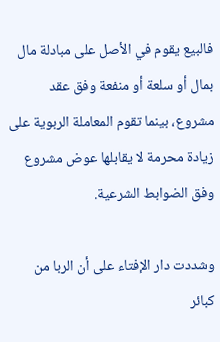فالبيع يقوم في الأصل على مبادلة مال بمال أو سلعة أو منفعة وفق عقد مشروع، بينما تقوم المعاملة الربوية على زيادة محرمة لا يقابلها عوض مشروع وفق الضوابط الشرعية.

وشددت دار الإفتاء على أن الربا من كبائر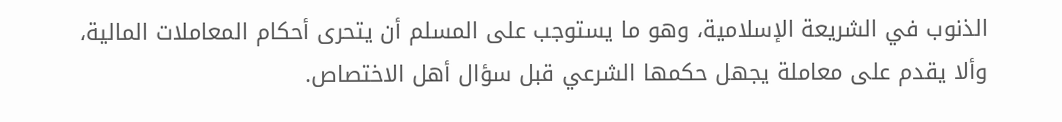الذنوب في الشريعة الإسلامية، وهو ما يستوجب على المسلم أن يتحرى أحكام المعاملات المالية، وألا يقدم على معاملة يجهل حكمها الشرعي قبل سؤال أهل الاختصاص.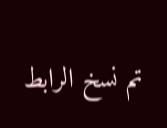تم نسخ الرابط